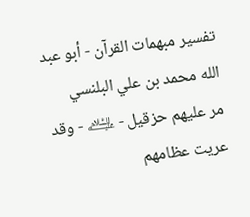تفسير مبهمات القرآن - أبو عبد الله محمد بن علي البلنسي
مر عليهم حزقيل - ﵇ - وقد عريت عظامهم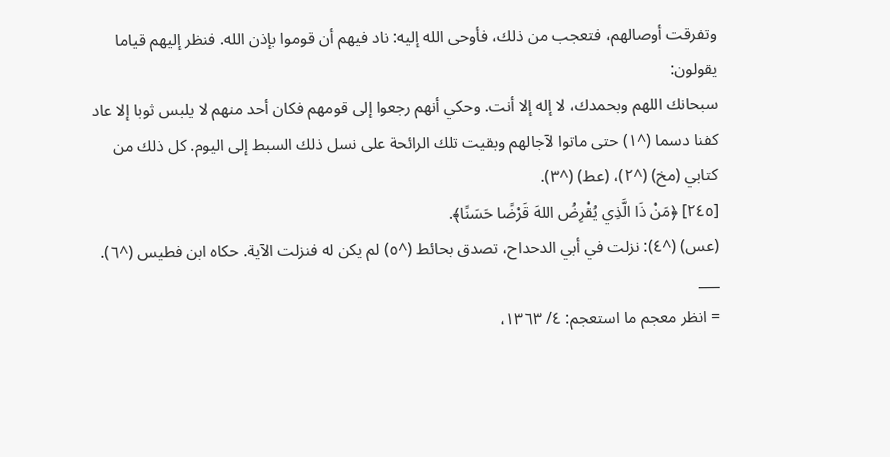وتفرقت أوصالهم، فتعجب من ذلك، فأوحى الله إليه: ناد فيهم أن قوموا بإذن الله. فنظر إليهم قياما يقولون:
سبحانك اللهم وبحمدك، لا إله إلا أنت. وحكي أنهم رجعوا إلى قومهم فكان أحد منهم لا يلبس ثوبا إلا عاد كفنا دسما (^١) حتى ماتوا لآجالهم وبقيت تلك الرائحة على نسل ذلك السبط إلى اليوم. كل ذلك من كتابي (مخ) (^٢)، (عط) (^٣).
[٢٤٥] ﴿مَنْ ذَا الَّذِي يُقْرِضُ اللهَ قَرْضًا حَسَنًا﴾.
(عس) (^٤): نزلت في أبي الدحداح، تصدق بحائط (^٥) لم يكن له فنزلت الآية. حكاه ابن فطيس (^٦).
___
= انظر معجم ما استعجم: ٤/ ١٣٦٣،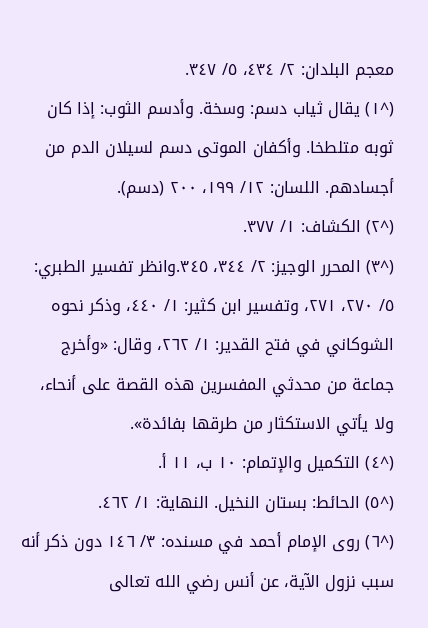معجم البلدان: ٢/ ٤٣٤، ٥/ ٣٤٧.
(^١) يقال ثياب دسم: وسخة. وأدسم الثوب: إذا كان ثوبه متلطخا. وأكفان الموتى دسم لسيلان الدم من أجسادهم. اللسان: ١٢/ ١٩٩، ٢٠٠ (دسم).
(^٢) الكشاف: ١/ ٣٧٧.
(^٣) المحرر الوجيز: ٢/ ٣٤٤، ٣٤٥.وانظر تفسير الطبري: ٥/ ٢٧٠، ٢٧١، وتفسير ابن كثير: ١/ ٤٤٠، وذكر نحوه الشوكاني في فتح القدير: ١/ ٢٦٢، وقال: «وأخرج جماعة من محدثي المفسرين هذه القصة على أنحاء، ولا يأتي الاستكثار من طرقها بفائدة».
(^٤) التكميل والإتمام: ١٠ ب، ١١ أ.
(^٥) الحائط: بستان النخيل. النهاية: ١/ ٤٦٢.
(^٦) روى الإمام أحمد في مسنده: ٣/ ١٤٦ دون ذكر أنه سبب نزول الآية، عن أنس رضي الله تعالى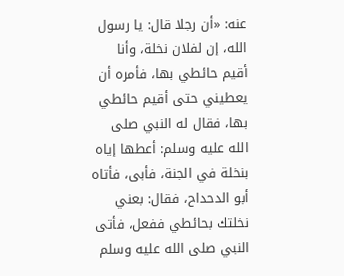عنه: «أن رجلا قال: يا رسول الله، إن لفلان نخلة، وأنا أقيم حائطي بها، فأمره أن يعطيني حتى أقيم حائطي بها، فقال له النبي صلى الله عليه وسلم: أعطها إياه بنخلة في الجنة، فأبى، فأتاه أبو الدحداح، فقال: بعني نخلتك بحائطي ففعل، فأتى النبي صلى الله عليه وسلم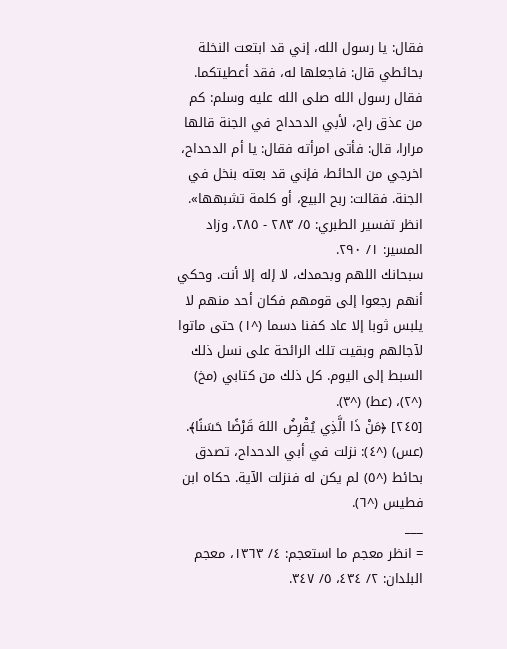فقال: يا رسول الله، إني قد ابتعت النخلة بحائطي قال: فاجعلها له، فقد أعطيتكما. فقال رسول الله صلى الله عليه وسلم: كم من عذق راح، لأبي الدحداح في الجنة قالها مرارا، قال: فأتى امرأته فقال: يا أم الدحداح، اخرجي من الحائط، فإني قد بعته بنخل في الجنة. فقالت: ربح البيع، أو كلمة تشبهها». انظر تفسير الطبري: ٥/ ٢٨٣ - ٢٨٥، وزاد المسير: ١/ ٢٩٠.
سبحانك اللهم وبحمدك، لا إله إلا أنت. وحكي أنهم رجعوا إلى قومهم فكان أحد منهم لا يلبس ثوبا إلا عاد كفنا دسما (^١) حتى ماتوا لآجالهم وبقيت تلك الرائحة على نسل ذلك السبط إلى اليوم. كل ذلك من كتابي (مخ) (^٢)، (عط) (^٣).
[٢٤٥] ﴿مَنْ ذَا الَّذِي يُقْرِضُ اللهَ قَرْضًا حَسَنًا﴾.
(عس) (^٤): نزلت في أبي الدحداح، تصدق بحائط (^٥) لم يكن له فنزلت الآية. حكاه ابن فطيس (^٦).
___
= انظر معجم ما استعجم: ٤/ ١٣٦٣، معجم البلدان: ٢/ ٤٣٤، ٥/ ٣٤٧.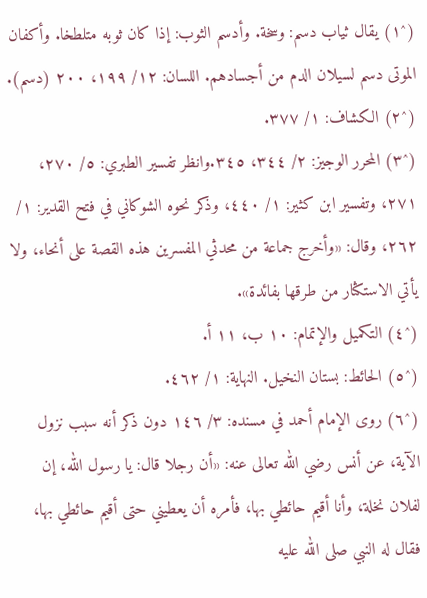(^١) يقال ثياب دسم: وسخة. وأدسم الثوب: إذا كان ثوبه متلطخا. وأكفان الموتى دسم لسيلان الدم من أجسادهم. اللسان: ١٢/ ١٩٩، ٢٠٠ (دسم).
(^٢) الكشاف: ١/ ٣٧٧.
(^٣) المحرر الوجيز: ٢/ ٣٤٤، ٣٤٥.وانظر تفسير الطبري: ٥/ ٢٧٠، ٢٧١، وتفسير ابن كثير: ١/ ٤٤٠، وذكر نحوه الشوكاني في فتح القدير: ١/ ٢٦٢، وقال: «وأخرج جماعة من محدثي المفسرين هذه القصة على أنحاء، ولا يأتي الاستكثار من طرقها بفائدة».
(^٤) التكميل والإتمام: ١٠ ب، ١١ أ.
(^٥) الحائط: بستان النخيل. النهاية: ١/ ٤٦٢.
(^٦) روى الإمام أحمد في مسنده: ٣/ ١٤٦ دون ذكر أنه سبب نزول الآية، عن أنس رضي الله تعالى عنه: «أن رجلا قال: يا رسول الله، إن لفلان نخلة، وأنا أقيم حائطي بها، فأمره أن يعطيني حتى أقيم حائطي بها، فقال له النبي صلى الله عليه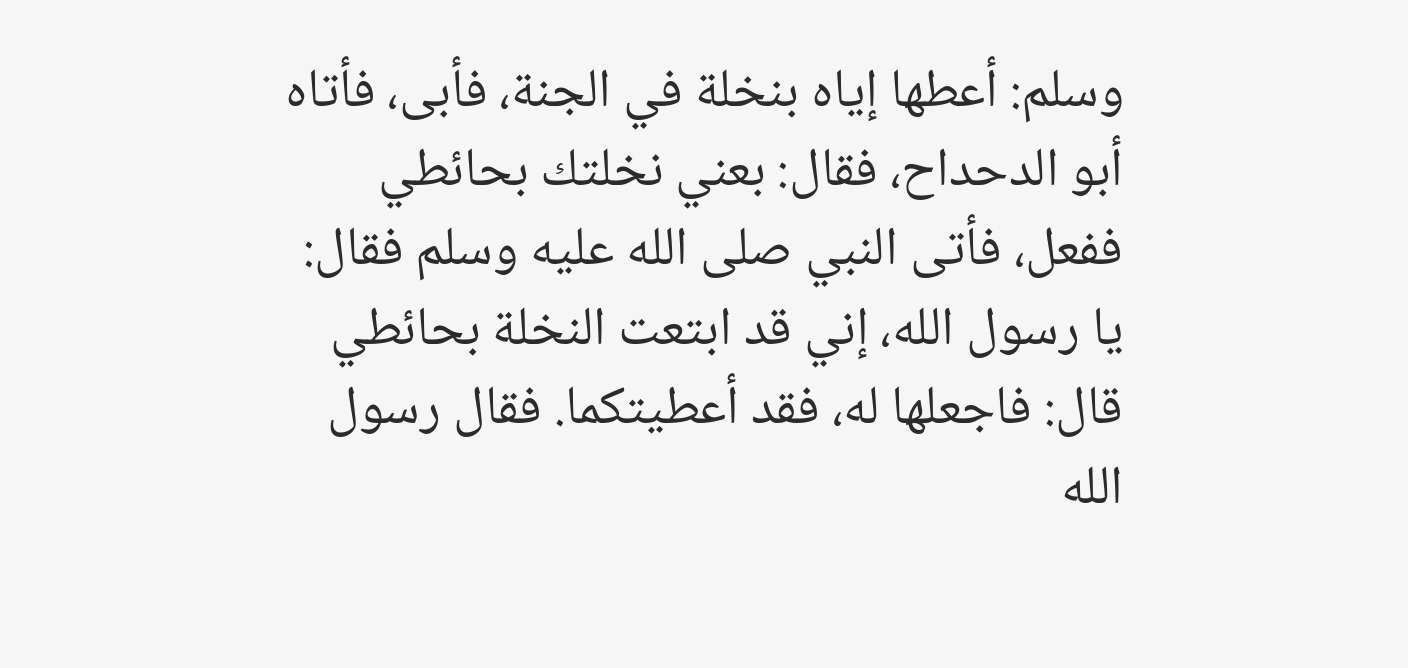وسلم: أعطها إياه بنخلة في الجنة، فأبى، فأتاه أبو الدحداح، فقال: بعني نخلتك بحائطي ففعل، فأتى النبي صلى الله عليه وسلم فقال: يا رسول الله، إني قد ابتعت النخلة بحائطي قال: فاجعلها له، فقد أعطيتكما. فقال رسول الله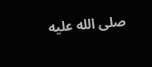صلى الله عليه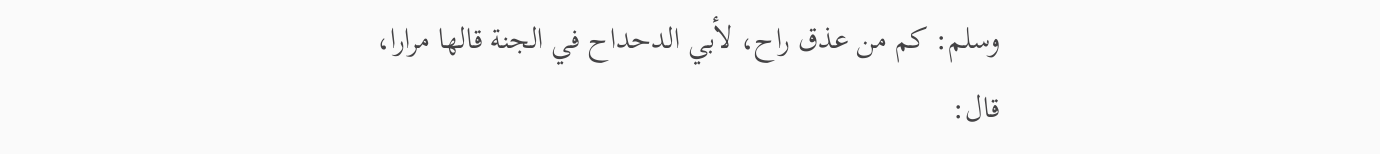وسلم: كم من عذق راح، لأبي الدحداح في الجنة قالها مرارا، قال: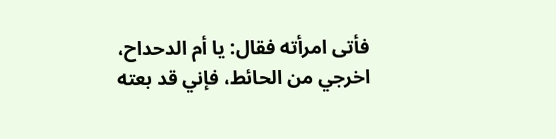فأتى امرأته فقال: يا أم الدحداح، اخرجي من الحائط، فإني قد بعته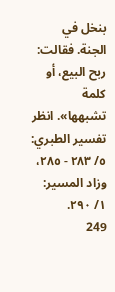بنخل في الجنة. فقالت: ربح البيع، أو كلمة تشبهها». انظر تفسير الطبري: ٥/ ٢٨٣ - ٢٨٥، وزاد المسير: ١/ ٢٩٠.
249